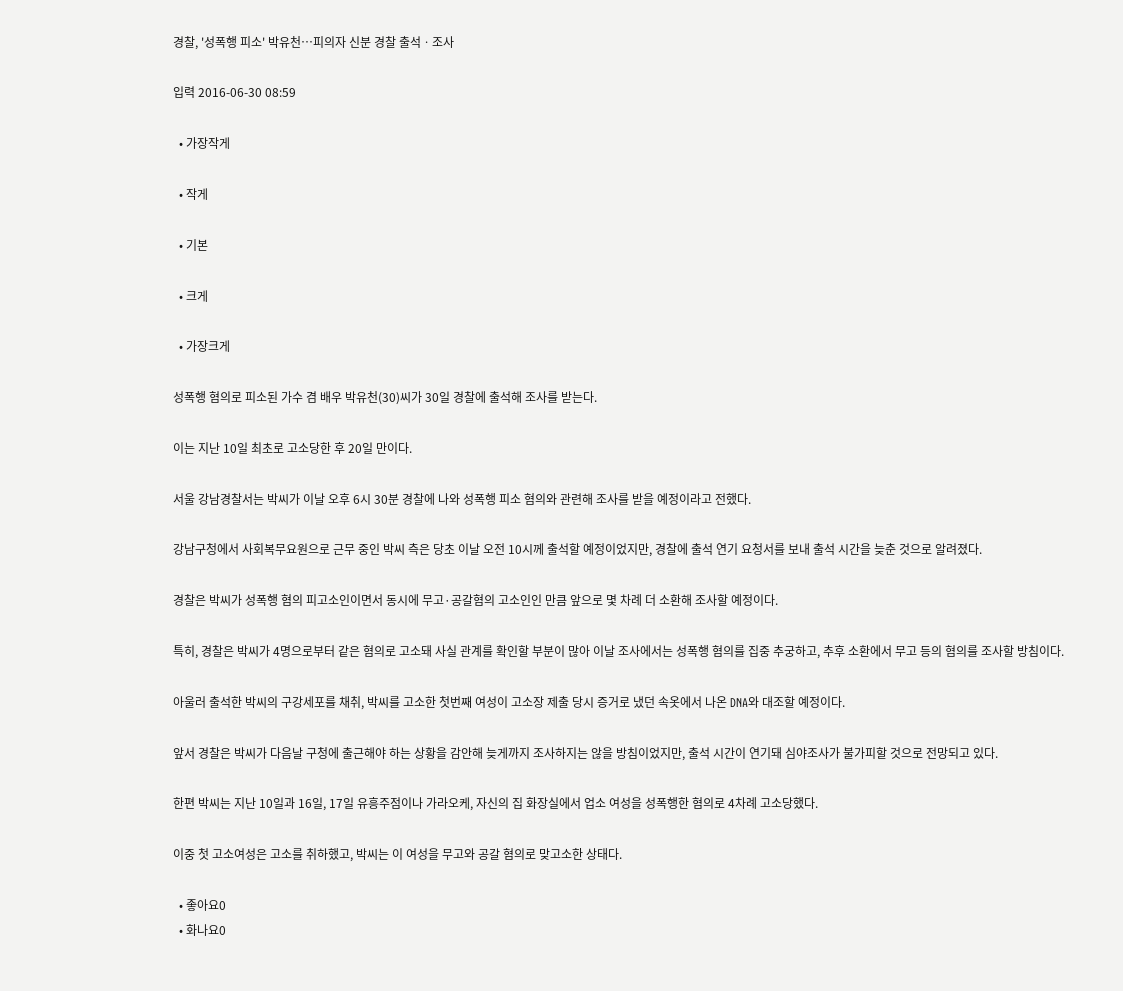경찰, '성폭행 피소' 박유천…피의자 신분 경찰 출석ㆍ조사

입력 2016-06-30 08:59

  • 가장작게

  • 작게

  • 기본

  • 크게

  • 가장크게

성폭행 혐의로 피소된 가수 겸 배우 박유천(30)씨가 30일 경찰에 출석해 조사를 받는다.

이는 지난 10일 최초로 고소당한 후 20일 만이다.

서울 강남경찰서는 박씨가 이날 오후 6시 30분 경찰에 나와 성폭행 피소 혐의와 관련해 조사를 받을 예정이라고 전했다.

강남구청에서 사회복무요원으로 근무 중인 박씨 측은 당초 이날 오전 10시께 출석할 예정이었지만, 경찰에 출석 연기 요청서를 보내 출석 시간을 늦춘 것으로 알려졌다.

경찰은 박씨가 성폭행 혐의 피고소인이면서 동시에 무고·공갈혐의 고소인인 만큼 앞으로 몇 차례 더 소환해 조사할 예정이다.

특히, 경찰은 박씨가 4명으로부터 같은 혐의로 고소돼 사실 관계를 확인할 부분이 많아 이날 조사에서는 성폭행 혐의를 집중 추궁하고, 추후 소환에서 무고 등의 혐의를 조사할 방침이다.

아울러 출석한 박씨의 구강세포를 채취, 박씨를 고소한 첫번째 여성이 고소장 제출 당시 증거로 냈던 속옷에서 나온 DNA와 대조할 예정이다.

앞서 경찰은 박씨가 다음날 구청에 출근해야 하는 상황을 감안해 늦게까지 조사하지는 않을 방침이었지만, 출석 시간이 연기돼 심야조사가 불가피할 것으로 전망되고 있다.

한편 박씨는 지난 10일과 16일, 17일 유흥주점이나 가라오케, 자신의 집 화장실에서 업소 여성을 성폭행한 혐의로 4차례 고소당했다.

이중 첫 고소여성은 고소를 취하했고, 박씨는 이 여성을 무고와 공갈 혐의로 맞고소한 상태다.

  • 좋아요0
  • 화나요0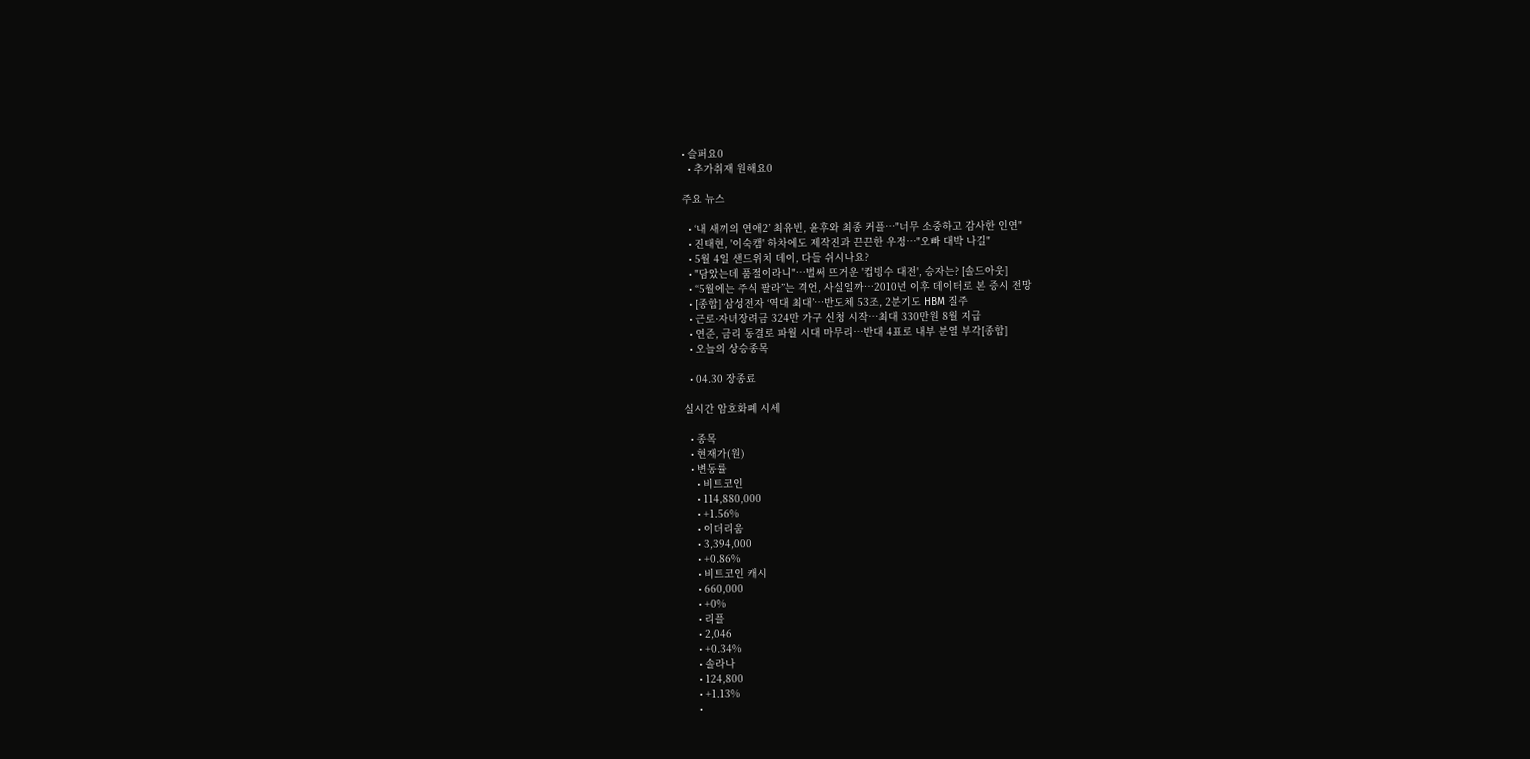• 슬퍼요0
  • 추가취재 원해요0

주요 뉴스

  • ‘내 새끼의 연애2’ 최유빈, 윤후와 최종 커플⋯"너무 소중하고 감사한 인연"
  • 진태현, '이숙캠' 하차에도 제작진과 끈끈한 우정⋯"오빠 대박 나길"
  • 5월 4일 샌드위치 데이, 다들 쉬시나요?
  • "담았는데 품절이라니"⋯벌써 뜨거운 '컵빙수 대전', 승자는? [솔드아웃]
  • “5월에는 주식 팔라”는 격언, 사실일까⋯2010년 이후 데이터로 본 증시 전망
  • [종합] 삼성전자 ‘역대 최대’…반도체 53조, 2분기도 HBM 질주
  • 근로·자녀장려금 324만 가구 신청 시작…최대 330만원 8월 지급
  • 연준, 금리 동결로 파월 시대 마무리…반대 4표로 내부 분열 부각[종합]
  • 오늘의 상승종목

  • 04.30 장종료

실시간 암호화폐 시세

  • 종목
  • 현재가(원)
  • 변동률
    • 비트코인
    • 114,880,000
    • +1.56%
    • 이더리움
    • 3,394,000
    • +0.86%
    • 비트코인 캐시
    • 660,000
    • +0%
    • 리플
    • 2,046
    • +0.34%
    • 솔라나
    • 124,800
    • +1.13%
    •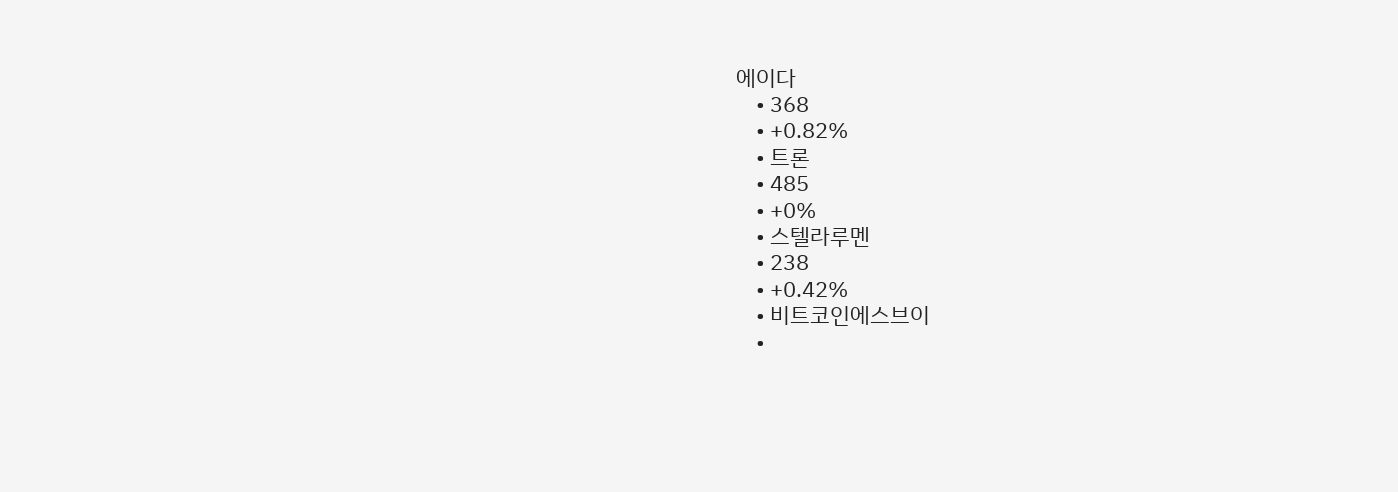에이다
    • 368
    • +0.82%
    • 트론
    • 485
    • +0%
    • 스텔라루멘
    • 238
    • +0.42%
    • 비트코인에스브이
    •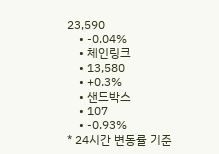23,590
    • -0.04%
    • 체인링크
    • 13,580
    • +0.3%
    • 샌드박스
    • 107
    • -0.93%
* 24시간 변동률 기준